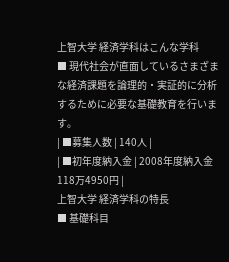上智大学 経済学科はこんな学科
■ 現代社会が直面しているさまざまな経済課題を論理的・実証的に分析するために必要な基礎教育を行います。
| ■募集人数 | 140人 |
| ■初年度納入金 | 2008年度納入金 118万4950円 |
上智大学 経済学科の特長
■ 基礎科目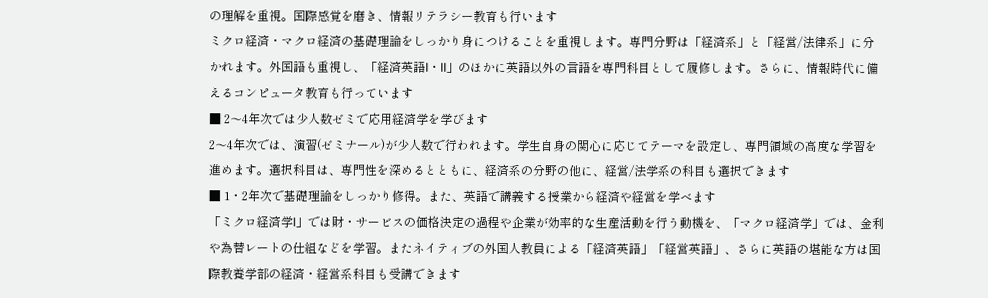の理解を重視。国際感覚を磨き、情報リテラシー教育も行います
ミクロ経済・マクロ経済の基礎理論をしっかり身につけることを重視します。専門分野は「経済系」と「経営/法律系」に分かれます。外国語も重視し、「経済英語I・II」のほかに英語以外の言語を専門科目として履修します。さらに、情報時代に備えるコンピュータ教育も行っています
■ 2〜4年次では少人数ゼミで応用経済学を学びます
2〜4年次では、演習(ゼミナール)が少人数で行われます。学生自身の関心に応じてテーマを設定し、専門領域の高度な学習を進めます。選択科目は、専門性を深めるとともに、経済系の分野の他に、経営/法学系の科目も選択できます
■ 1・2年次で基礎理論をしっかり修得。また、英語で講義する授業から経済や経営を学べます
「ミクロ経済学I」では財・サービスの価格決定の過程や企業が効率的な生産活動を行う動機を、「マクロ経済学」では、金利や為替レートの仕組などを学習。またネイティブの外国人教員による「経済英語」「経営英語」、さらに英語の堪能な方は国際教養学部の経済・経営系科目も受講できます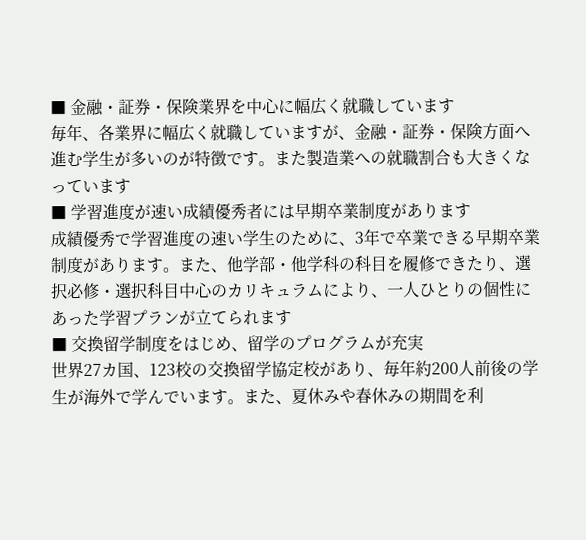■ 金融・証券・保険業界を中心に幅広く就職しています
毎年、各業界に幅広く就職していますが、金融・証券・保険方面へ進む学生が多いのが特徴です。また製造業への就職割合も大きくなっています
■ 学習進度が速い成績優秀者には早期卒業制度があります
成績優秀で学習進度の速い学生のために、3年で卒業できる早期卒業制度があります。また、他学部・他学科の科目を履修できたり、選択必修・選択科目中心のカリキュラムにより、一人ひとりの個性にあった学習プランが立てられます
■ 交換留学制度をはじめ、留学のプログラムが充実
世界27カ国、123校の交換留学協定校があり、毎年約200人前後の学生が海外で学んでいます。また、夏休みや春休みの期間を利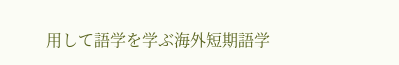用して語学を学ぶ海外短期語学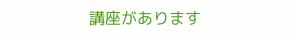講座があります